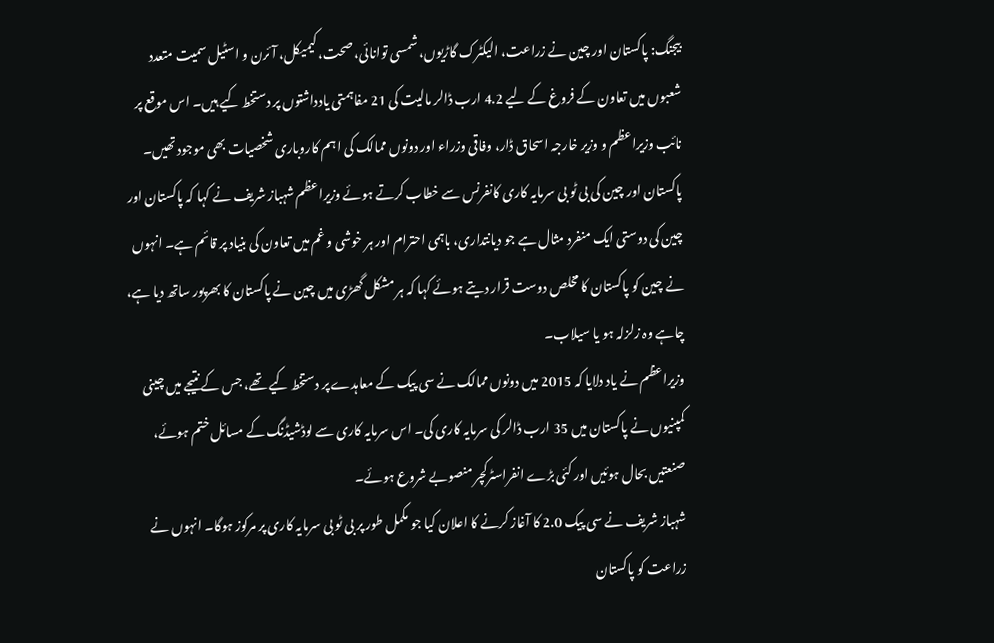بیجنگ: پاکستان اور چین نے زراعت، الیکٹرک گاڑیوں، شمسی توانائی، صحت، کیمیکل، آئرن و اسٹیل سمیت متعدد شعبوں میں تعاون کے فروغ کے لیے 4.2 ارب ڈالر مالیت کی 21 مفاہمتی یادداشتوں پر دستخط کیے ہیں۔ اس موقع پر نائب وزیراعظم و وزیر خارجہ اسحاق ڈار، وفاقی وزراء اور دونوں ممالک کی اہم کاروباری شخصیات بھی موجود تھیں۔
پاکستان اور چین کی بی ٹو بی سرمایہ کاری کانفرنس سے خطاب کرتے ہوئے وزیراعظم شہباز شریف نے کہا کہ پاکستان اور چین کی دوستی ایک منفرد مثال ہے جو دیانتداری، باہمی احترام اور ہر خوشی و غم میں تعاون کی بنیاد پر قائم ہے۔ انہوں نے چین کو پاکستان کا مخلص دوست قرار دیتے ہوئے کہا کہ ہر مشکل گھڑی میں چین نے پاکستان کا بھرپور ساتھ دیا ہے، چاہے وہ زلزلہ ہو یا سیلاب۔
وزیراعظم نے یاد دلایا کہ 2015 میں دونوں ممالک نے سی پیک کے معاہدے پر دستخط کیے تھے، جس کے نتیجے میں چینی کمپنیوں نے پاکستان میں 35 ارب ڈالر کی سرمایہ کاری کی۔ اس سرمایہ کاری سے لوڈشیڈنگ کے مسائل ختم ہوئے، صنعتیں بحال ہوئیں اور کئی بڑے انفراسٹرکچر منصوبے شروع ہوئے۔
شہباز شریف نے سی پیک 2.0 کا آغاز کرنے کا اعلان کیا جو مکمل طور پر بی ٹو بی سرمایہ کاری پر مرکوز ہوگا۔ انہوں نے زراعت کو پاکستان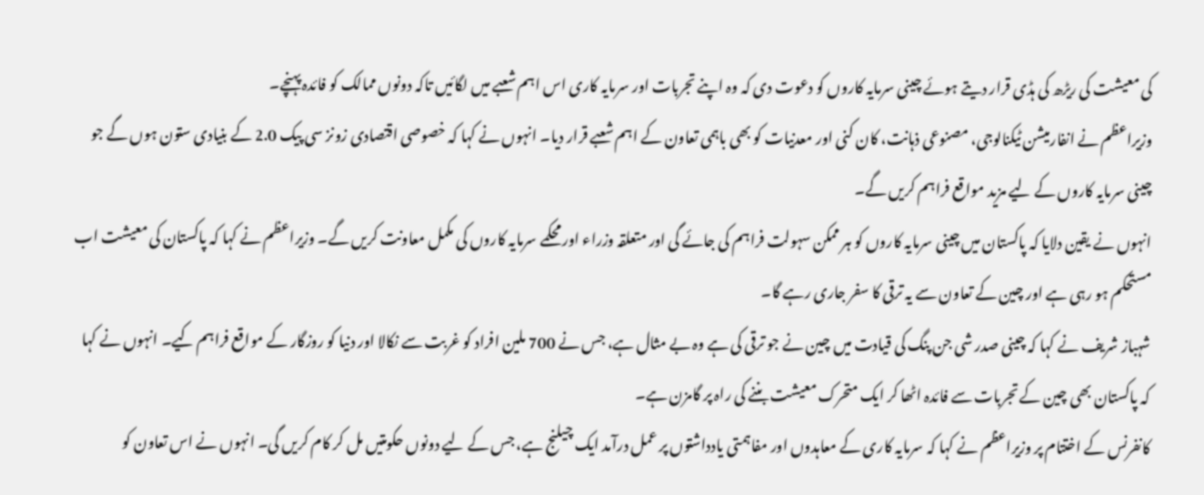کی معیشت کی ریڑھ کی ہڈی قرار دیتے ہوئے چینی سرمایہ کاروں کو دعوت دی کہ وہ اپنے تجربات اور سرمایہ کاری اس اہم شعبے میں لگائیں تاکہ دونوں ممالک کو فائدہ پہنچے۔
وزیراعظم نے انفارمیشن ٹیکنالوجی، مصنوعی ذہانت، کان کنی اور معدنیات کو بھی باہمی تعاون کے اہم شعبے قرار دیا۔ انہوں نے کہا کہ خصوصی اقتصادی زونز سی پیک 2.0 کے بنیادی ستون ہوں گے جو چینی سرمایہ کاروں کے لیے مزید مواقع فراہم کریں گے۔
انہوں نے یقین دلایا کہ پاکستان میں چینی سرمایہ کاروں کو ہر ممکن سہولت فراہم کی جائے گی اور متعلقہ وزراء اور محکمے سرمایہ کاروں کی مکمل معاونت کریں گے۔ وزیراعظم نے کہا کہ پاکستان کی معیشت اب مستحکم ہو رہی ہے اور چین کے تعاون سے یہ ترقی کا سفر جاری رہے گا۔
شہباز شریف نے کہا کہ چینی صدر شی جن پنگ کی قیادت میں چین نے جو ترقی کی ہے وہ بے مثال ہے، جس نے 700 ملین افراد کو غربت سے نکالا اور دنیا کو روزگار کے مواقع فراہم کیے۔ انہوں نے کہا کہ پاکستان بھی چین کے تجربات سے فائدہ اٹھا کر ایک متحرک معیشت بننے کی راہ پر گامزن ہے۔
کانفرنس کے اختتام پر وزیراعظم نے کہا کہ سرمایہ کاری کے معاہدوں اور مفاہمتی یادداشتوں پر عمل درآمد ایک چیلنج ہے، جس کے لیے دونوں حکومتیں مل کر کام کریں گی۔ انہوں نے اس تعاون کو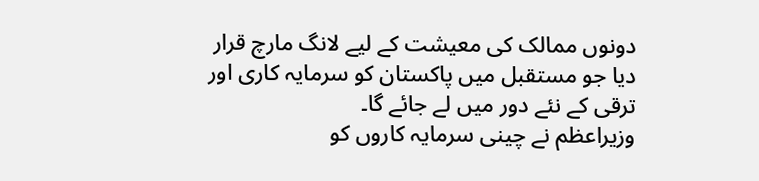دونوں ممالک کی معیشت کے لیے لانگ مارچ قرار دیا جو مستقبل میں پاکستان کو سرمایہ کاری اور ترقی کے نئے دور میں لے جائے گا۔
وزیراعظم نے چینی سرمایہ کاروں کو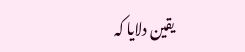یقین دلایا کہ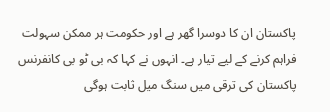پاکستان ان کا دوسرا گھر ہے اور حکومت ہر ممکن سہولت فراہم کرنے کے لیے تیار ہے۔ انہوں نے کہا کہ بی ٹو بی کانفرنس پاکستان کی ترقی میں سنگ میل ثابت ہوگی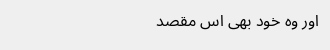اور وہ خود بھی اس مقصد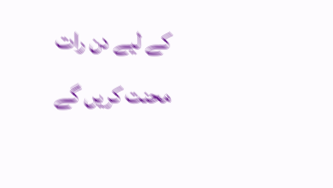کے لیے دن رات محنت کریں گے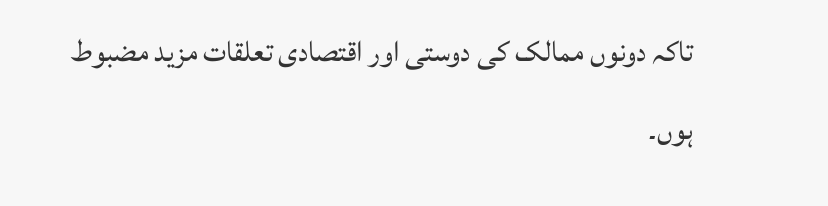تاکہ دونوں ممالک کی دوستی اور اقتصادی تعلقات مزید مضبوط ہوں۔